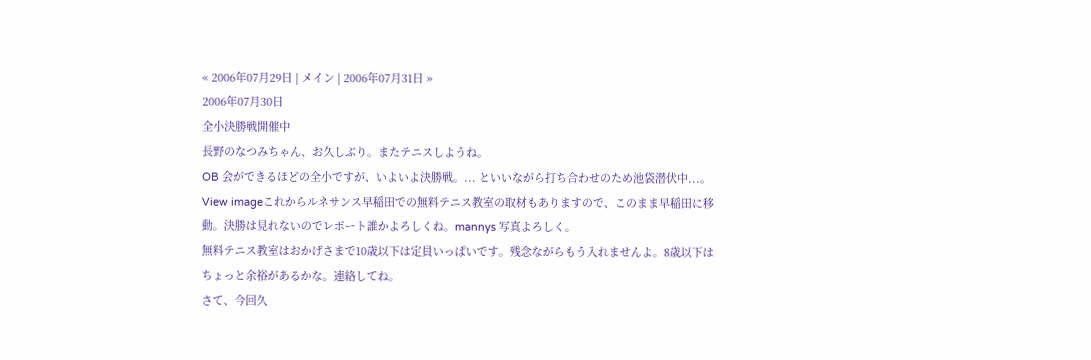« 2006年07月29日 | メイン | 2006年07月31日 »
2006年07月30日
全小決勝戦開催中
長野のなつみちゃん、お久しぶり。またテニスしようね。
OB 会ができるほどの全小ですが、いよいよ決勝戦。... といいながら打ち合わせのため池袋潜伏中...。
View imageこれからルネサンス早稲田での無料テニス教室の取材もありますので、このまま早稲田に移動。決勝は見れないのでレポート誰かよろしくね。mannys 写真よろしく。
無料テニス教室はおかげさまで10歳以下は定員いっぱいです。残念ながらもう入れませんよ。8歳以下はちょっと余裕があるかな。連絡してね。
さて、今回久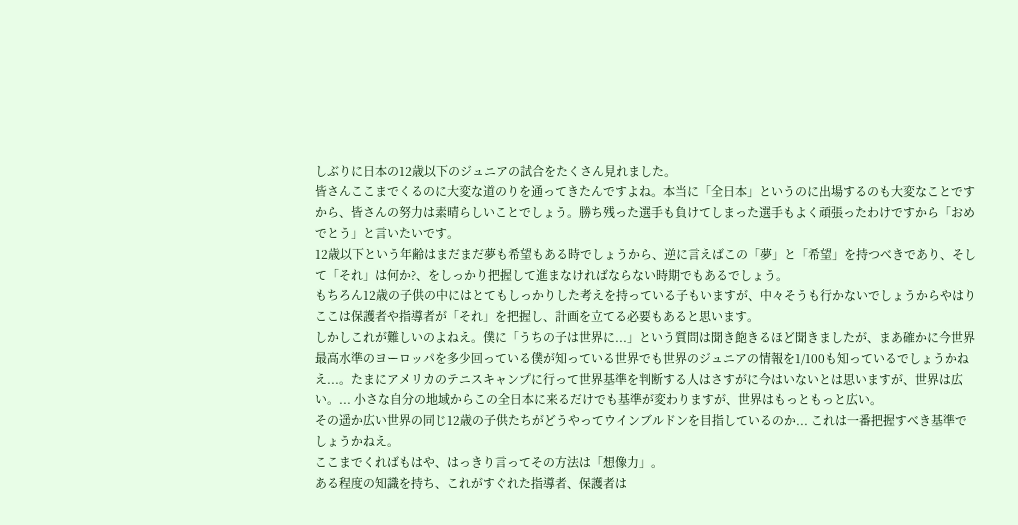しぶりに日本の12歳以下のジュニアの試合をたくさん見れました。
皆さんここまでくるのに大変な道のりを通ってきたんですよね。本当に「全日本」というのに出場するのも大変なことですから、皆さんの努力は素晴らしいことでしょう。勝ち残った選手も負けてしまった選手もよく頑張ったわけですから「おめでとう」と言いたいです。
12歳以下という年齢はまだまだ夢も希望もある時でしょうから、逆に言えばこの「夢」と「希望」を持つべきであり、そして「それ」は何か?、をしっかり把握して進まなければならない時期でもあるでしょう。
もちろん12歳の子供の中にはとてもしっかりした考えを持っている子もいますが、中々そうも行かないでしょうからやはりここは保護者や指導者が「それ」を把握し、計画を立てる必要もあると思います。
しかしこれが難しいのよねえ。僕に「うちの子は世界に...」という質問は聞き飽きるほど聞きましたが、まあ確かに今世界最高水準のヨーロッパを多少回っている僕が知っている世界でも世界のジュニアの情報を1/100も知っているでしょうかねえ...。たまにアメリカのテニスキャンプに行って世界基準を判断する人はさすがに今はいないとは思いますが、世界は広い。... 小さな自分の地域からこの全日本に来るだけでも基準が変わりますが、世界はもっともっと広い。
その遥か広い世界の同じ12歳の子供たちがどうやってウインブルドンを目指しているのか... これは一番把握すべき基準でしょうかねえ。
ここまでくればもはや、はっきり言ってその方法は「想像力」。
ある程度の知識を持ち、これがすぐれた指導者、保護者は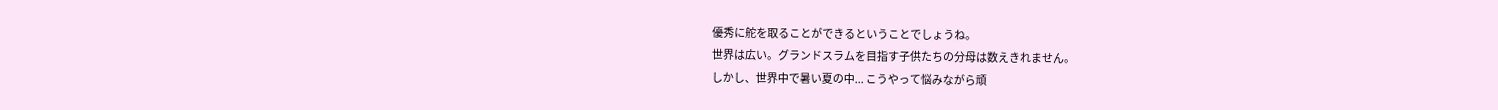優秀に舵を取ることができるということでしょうね。
世界は広い。グランドスラムを目指す子供たちの分母は数えきれません。
しかし、世界中で暑い夏の中... こうやって悩みながら頑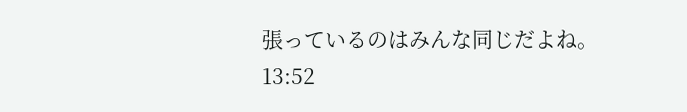張っているのはみんな同じだよね。
13:52